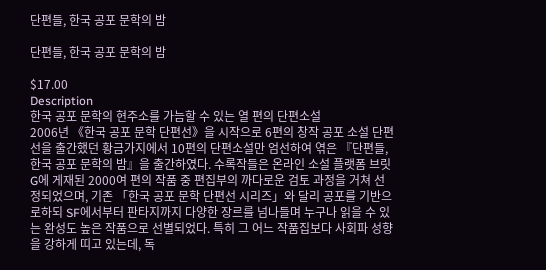단편들, 한국 공포 문학의 밤

단편들, 한국 공포 문학의 밤

$17.00
Description
한국 공포 문학의 현주소를 가늠할 수 있는 열 편의 단편소설
2006년 《한국 공포 문학 단편선》을 시작으로 6편의 창작 공포 소설 단편선을 출간했던 황금가지에서 10편의 단편소설만 엄선하여 엮은 『단편들, 한국 공포 문학의 밤』을 출간하였다. 수록작들은 온라인 소설 플랫폼 브릿G에 게재된 2000여 편의 작품 중 편집부의 까다로운 검토 과정을 거쳐 선정되었으며, 기존 「한국 공포 문학 단편선 시리즈」와 달리 공포를 기반으로하되 SF에서부터 판타지까지 다양한 장르를 넘나들며 누구나 읽을 수 있는 완성도 높은 작품으로 선별되었다. 특히 그 어느 작품집보다 사회파 성향을 강하게 띠고 있는데, 독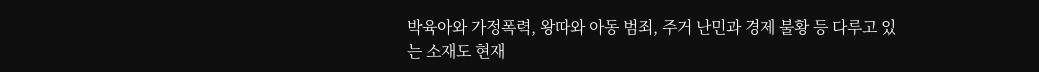박육아와 가정폭력, 왕따와 아동 범죄, 주거 난민과 경제 불황 등 다루고 있는 소재도 현재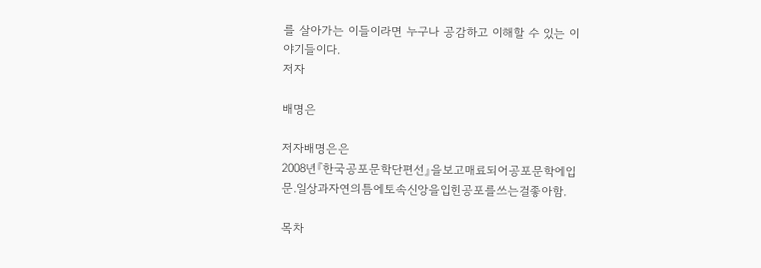를 살아가는 이들이라면 누구나 공감하고 이해할 수 있는 이야기들이다.
저자

배명은

저자배명은은
2008년『한국공포문학단편선』을보고매료되어공포문학에입문.일상과자연의틈에토속신앙을입힌공포를쓰는걸좋아함.

목차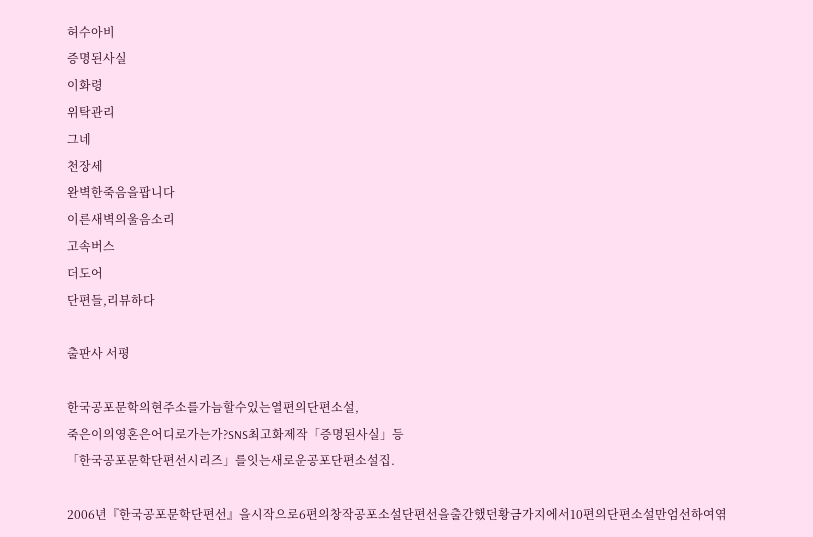허수아비
증명된사실
이화령
위탁관리
그네
천장세
완벽한죽음을팝니다
이른새벽의울음소리
고속버스
더도어
단편들,리뷰하다

출판사 서평

한국공포문학의현주소를가늠할수있는열편의단편소설,
죽은이의영혼은어디로가는가?SNS최고화제작「증명된사실」등
「한국공포문학단편선시리즈」를잇는새로운공포단편소설집.

2006년『한국공포문학단편선』을시작으로6편의창작공포소설단편선을출간했던황금가지에서10편의단편소설만엄선하여엮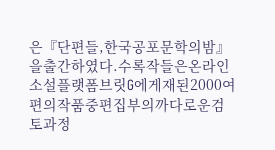은『단편들,한국공포문학의밤』을출간하였다.수록작들은온라인소설플랫폼브릿G에게재된2000여편의작품중편집부의까다로운검토과정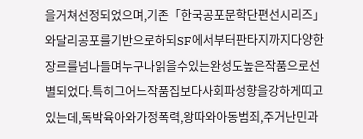을거쳐선정되었으며,기존「한국공포문학단편선시리즈」와달리공포를기반으로하되SF에서부터판타지까지다양한장르를넘나들며누구나읽을수있는완성도높은작품으로선별되었다.특히그어느작품집보다사회파성향을강하게띠고있는데,독박육아와가정폭력,왕따와아동범죄,주거난민과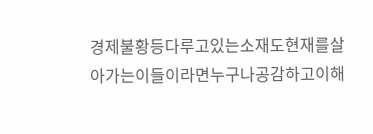경제불황등다루고있는소재도현재를살아가는이들이라면누구나공감하고이해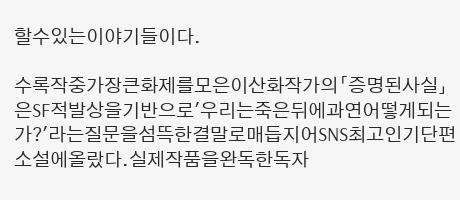할수있는이야기들이다.

수록작중가장큰화제를모은이산화작가의「증명된사실」은SF적발상을기반으로'우리는죽은뒤에과연어떻게되는가?'라는질문을섬뜩한결말로매듭지어SNS최고인기단편소설에올랐다.실제작품을완독한독자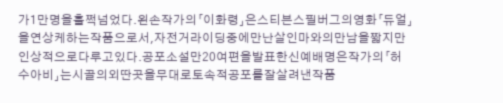가1만명을훌쩍넘었다.왼손작가의「이화령」은스티븐스필버그의영화「듀얼」을연상케하는작품으로서,자전거라이딩중에만난살인마와의만남을짧지만인상적으로다루고있다.공포소설만20여편을발표한신예배명은작가의「허수아비」는시골의외딴곳을무대로토속적공포를잘살려낸작품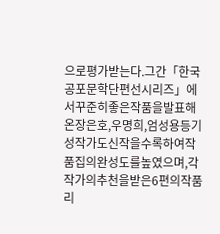으로평가받는다.그간「한국공포문학단편선시리즈」에서꾸준히좋은작품을발표해온장은호,우명희,엄성용등기성작가도신작을수록하여작품집의완성도를높였으며,각작가의추천을받은6편의작품리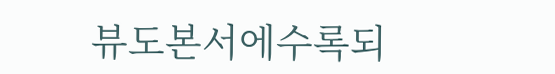뷰도본서에수록되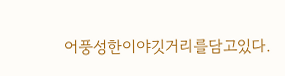어풍성한이야깃거리를담고있다.